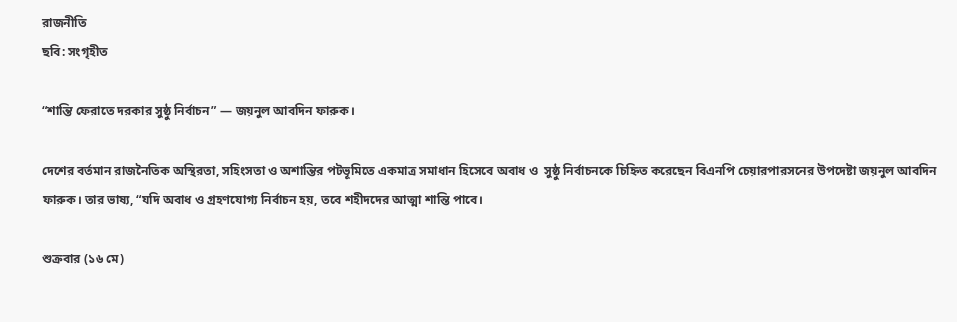রাজনীতি
ছবি: সংগৃহীত

“শান্তি ফেরাতে দরকার সুষ্ঠু নির্বাচন” — জয়নুল আবদিন ফারুক।

দেশের বর্তমান রাজনৈতিক অস্থিরতা, সহিংসতা ও অশান্তির পটভূমিতে একমাত্র সমাধান হিসেবে অবাধ ও  সুষ্ঠু নির্বাচনকে চিহ্নিত করেছেন বিএনপি চেয়ারপারসনের উপদেষ্টা জয়নুল আবদিন ফারুক। তার ভাষ্য, “যদি অবাধ ও গ্রহণযোগ্য নির্বাচন হয়, তবে শহীদদের আত্মা শান্তি পাবে।

শুক্রবার (১৬ মে)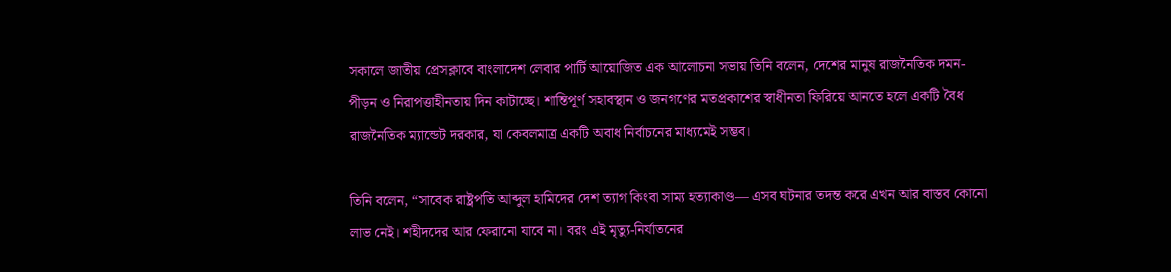সকালে জাতীয় প্রেসক্লাবে বাংলাদেশ লেবার পার্টি আয়োজিত এক আলোচনা সভায় তিনি বলেন, দেশের মানুষ রাজনৈতিক দমন-পীড়ন ও নিরাপত্তাহীনতায় দিন কাটাচ্ছে। শান্তিপূর্ণ সহাবস্থান ও জনগণের মতপ্রকাশের স্বাধীনতা ফিরিয়ে আনতে হলে একটি বৈধ রাজনৈতিক ম্যান্ডেট দরকার, যা কেবলমাত্র একটি অবাধ নির্বাচনের মাধ্যমেই সম্ভব।

তিনি বলেন, “সাবেক রাষ্ট্রপতি আব্দুল হামিদের দেশ ত্যাগ কিংবা সাম্য হত্যাকাণ্ড— এসব ঘটনার তদন্ত করে এখন আর বাস্তব কোনো লাভ নেই। শহীদদের আর ফেরানো যাবে না। বরং এই মৃত্যু-নির্যাতনের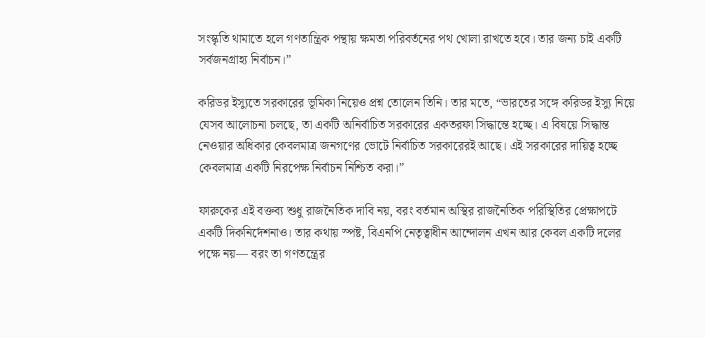সংস্কৃতি থামাতে হলে গণতান্ত্রিক পন্থায় ক্ষমতা পরিবর্তনের পথ খোলা রাখতে হবে। তার জন্য চাই একটি সর্বজনগ্রাহ্য নির্বাচন।”

করিডর ইস্যুতে সরকারের ভূমিকা নিয়েও প্রশ্ন তোলেন তিনি। তার মতে, “ভারতের সঙ্গে করিডর ইস্যু নিয়ে যেসব আলোচনা চলছে, তা একটি অনির্বাচিত সরকারের একতরফা সিদ্ধান্তে হচ্ছে। এ বিষয়ে সিদ্ধান্ত নেওয়ার অধিকার কেবলমাত্র জনগণের ভোটে নির্বাচিত সরকারেরই আছে। এই সরকারের দায়িত্ব হচ্ছে কেবলমাত্র একটি নিরপেক্ষ নির্বাচন নিশ্চিত করা।”

ফারুকের এই বক্তব্য শুধু রাজনৈতিক দাবি নয়, বরং বর্তমান অস্থির রাজনৈতিক পরিস্থিতির প্রেক্ষাপটে একটি দিকনির্দেশনাও। তার কথায় স্পষ্ট, বিএনপি নেতৃত্বাধীন আন্দোলন এখন আর কেবল একটি দলের পক্ষে নয়— বরং তা গণতন্ত্রের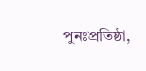পুনঃপ্রতিষ্ঠা,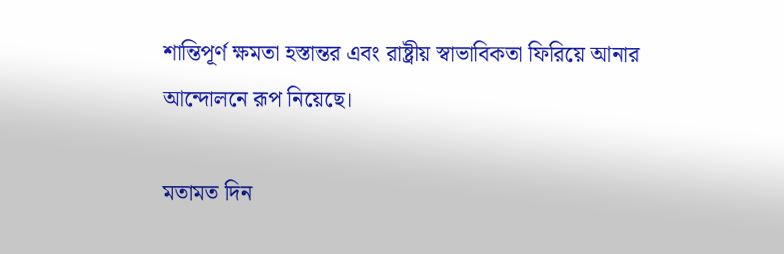শান্তিপূর্ণ ক্ষমতা হস্তান্তর এবং রাষ্ট্রীয় স্বাভাবিকতা ফিরিয়ে আনার আন্দোলনে রূপ নিয়েছে।

মতামত দিন